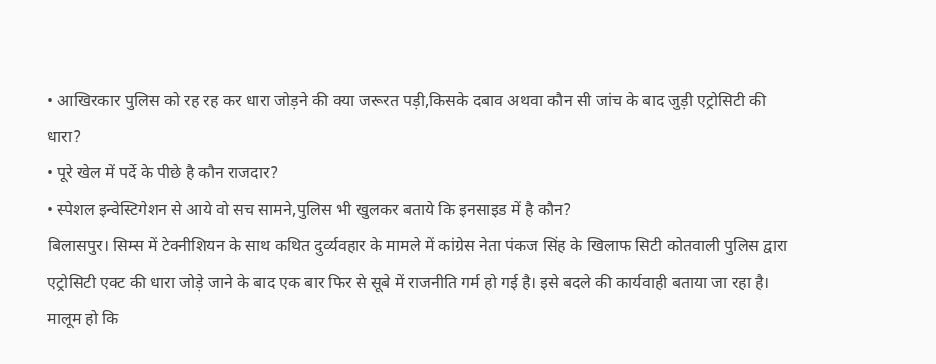• आखिरकार पुलिस को रह रह कर धारा जोड़ने की क्या जरूरत पड़ी,किसके दबाव अथवा कौन सी जांच के बाद जुड़ी एट्रोसिटी की धारा?
• पूरे खेल में पर्दे के पीछे है कौन राजदार?
• स्पेशल इन्वेस्टिगेशन से आये वो सच सामने,पुलिस भी खुलकर बताये कि इनसाइड में है कौन?
बिलासपुर। सिम्स में टेक्नीशियन के साथ कथित दुर्व्यवहार के मामले में कांग्रेस नेता पंकज सिंह के खिलाफ सिटी कोतवाली पुलिस द्वारा एट्रोसिटी एक्ट की धारा जोड़े जाने के बाद एक बार फिर से सूबे में राजनीति गर्म हो गई है। इसे बदले की कार्यवाही बताया जा रहा है। मालूम हो कि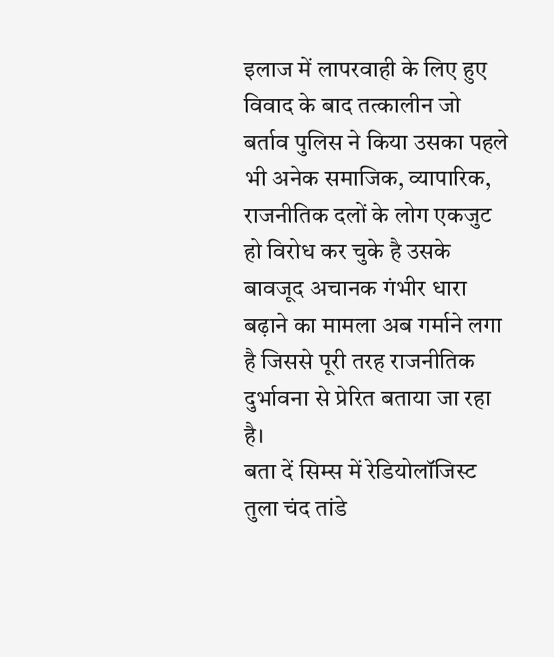इलाज में लापरवाही के लिए हुए विवाद के बाद तत्कालीन जो बर्ताव पुलिस ने किया उसका पहले भी अनेक समाजिक, व्यापारिक, राजनीतिक दलों के लोग एकजुट हो विरोध कर चुके है उसके बावजूद अचानक गंभीर धारा बढ़ाने का मामला अब गर्माने लगा है जिससे पूरी तरह राजनीतिक दुर्भावना से प्रेरित बताया जा रहा है।
बता दें सिम्स में रेडियोलॉजिस्ट तुला चंद तांडे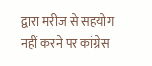द्वारा मरीज से सहयोग
नहीं करने पर कांग्रेस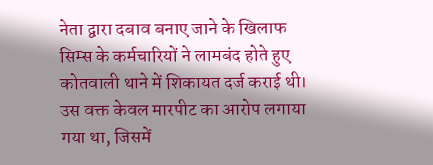नेता द्वारा दबाव बनाए जाने के खिलाफ सिम्स के कर्मचारियों ने लामबंद होते हुए कोतवाली थाने में शिकायत दर्ज कराई थी। उस वक्त केवल मारपीट का आरोप लगाया गया था, जिसमें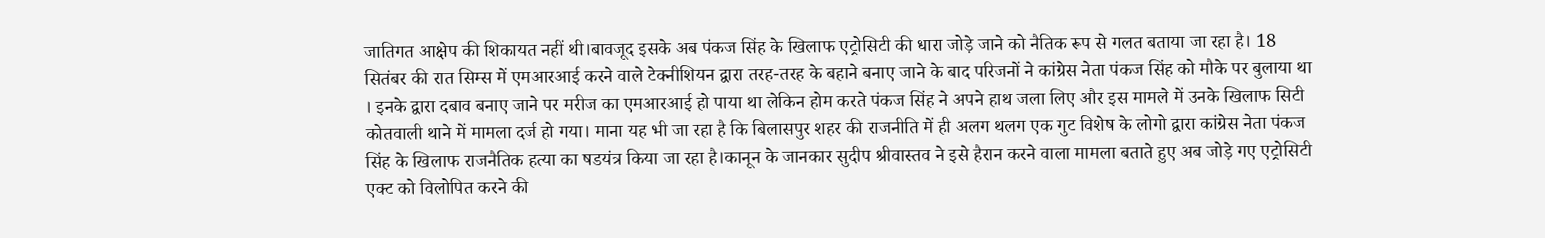जातिगत आक्षेप की शिकायत नहीं थी।बावजूद इसके अब पंकज सिंह के खिलाफ एट्रोसिटी की धारा जोड़े जाने को नैतिक रूप से गलत बताया जा रहा है। 18 सितंबर की रात सिम्स में एमआरआई करने वाले टेक्नीशियन द्वारा तरह-तरह के बहाने बनाए जाने के बाद परिजनों ने कांग्रेस नेता पंकज सिंह को मौके पर बुलाया था । इनके द्वारा दबाव बनाए जाने पर मरीज का एमआरआई हो पाया था लेकिन होम करते पंकज सिंह ने अपने हाथ जला लिए और इस मामले में उनके खिलाफ सिटी कोतवाली थाने में मामला दर्ज हो गया। माना यह भी जा रहा है कि बिलासपुर शहर की राजनीति में ही अलग थलग एक गुट विशेष के लोगो द्वारा कांग्रेस नेता पंकज सिंह के खिलाफ राजनैतिक हत्या का षडयंत्र किया जा रहा है।कानून के जानकार सुदीप श्रीवास्तव ने इसे हैरान करने वाला मामला बताते हुए अब जोड़े गए एट्रोसिटी एक्ट को विलोपित करने की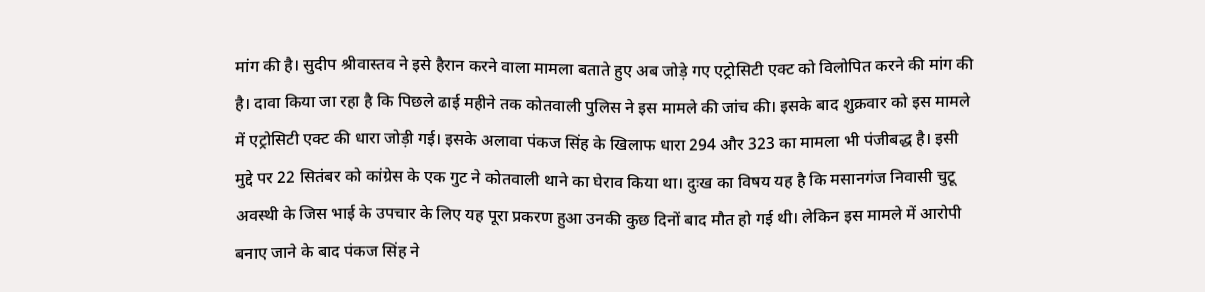मांग की है। सुदीप श्रीवास्तव ने इसे हैरान करने वाला मामला बताते हुए अब जोड़े गए एट्रोसिटी एक्ट को विलोपित करने की मांग की है। दावा किया जा रहा है कि पिछले ढाई महीने तक कोतवाली पुलिस ने इस मामले की जांच की। इसके बाद शुक्रवार को इस मामले में एट्रोसिटी एक्ट की धारा जोड़ी गई। इसके अलावा पंकज सिंह के खिलाफ धारा 294 और 323 का मामला भी पंजीबद्ध है। इसी मुद्दे पर 22 सितंबर को कांग्रेस के एक गुट ने कोतवाली थाने का घेराव किया था। दुःख का विषय यह है कि मसानगंज निवासी चुटू अवस्थी के जिस भाई के उपचार के लिए यह पूरा प्रकरण हुआ उनकी कुछ दिनों बाद मौत हो गई थी। लेकिन इस मामले में आरोपी बनाए जाने के बाद पंकज सिंह ने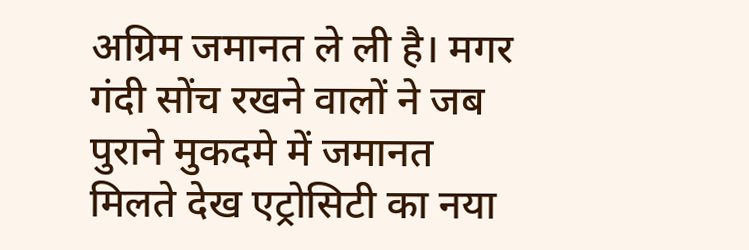अग्रिम जमानत ले ली है। मगर गंदी सोंच रखने वालों ने जब पुराने मुकदमे में जमानत मिलते देख एट्रोसिटी का नया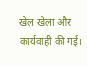खेल खेला और कार्यवाही की गई।